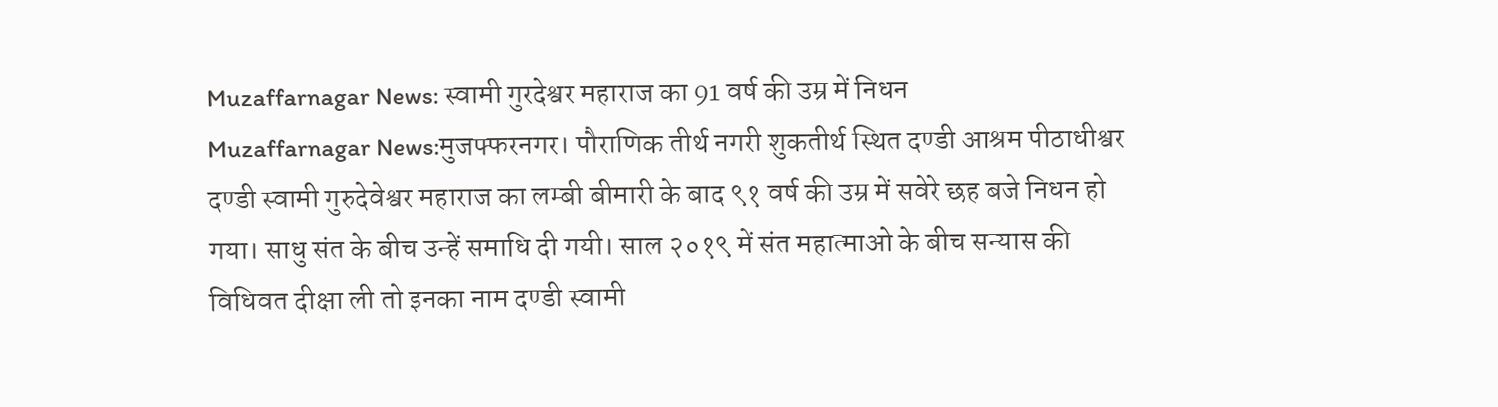Muzaffarnagar News: स्वामी गुरदेश्वर महाराज का 91 वर्ष की उम्र में निधन
Muzaffarnagar News:मुजफ्फरनगर। पौराणिक तीर्थ नगरी शुकतीर्थ स्थित दण्डी आश्रम पीठाधीश्वर दण्डी स्वामी गुरुदेवेश्वर महाराज का लम्बी बीमारी के बाद ९१ वर्ष की उम्र में सवेरे छह बजे निधन हो गया। साधु संत के बीच उन्हें समाधि दी गयी। साल २०१९ में संत महात्माओ के बीच सन्यास की विधिवत दीक्षा ली तो इनका नाम दण्डी स्वामी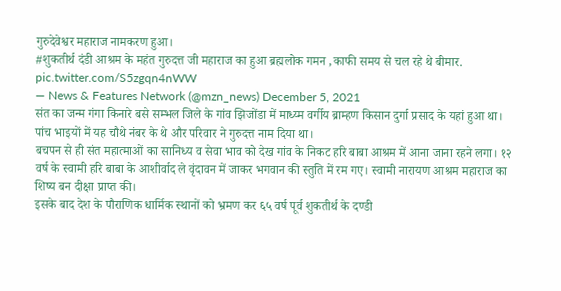गुरुदेवेश्वर महाराज नामकरण हुआ।
#शुकतीर्थ दंडी आश्रम के महंत गुरुदत्त जी महाराज का हुआ ब्रह्मलोक गमन ,काफी समय से चल रहे थे बीमार. pic.twitter.com/S5zgqn4nWW
— News & Features Network (@mzn_news) December 5, 2021
संत का जन्म गंगा किनारे बसे सम्भल जिले के गांव झिजोंडा में माध्य्म वर्गीय ब्राम्हण किसान दुर्गा प्रसाद के यहां हुआ था। पांच भाइयों में यह चौथे नंबर के थे और परिवार ने गुरुदत्त नाम दिया था।
बचपन से ही संत महात्माओं का सानिध्य व सेवा भाव को देख गांव के निकट हरि बाबा आश्रम में आना जाना रहने लगा। १२ वर्ष के स्वामी हरि बाबा के आशीर्वाद ले वृंदावन में जाकर भगवान की स्तुति में रम गए। स्वामी नारायण आश्रम महाराज का शिष्य बन दीक्षा प्राप्त की।
इसके बाद देश के पौराणिक धार्मिक स्थानों को भ्रमण कर ६५ वर्ष पूर्व शुकतीर्थ के दण्डी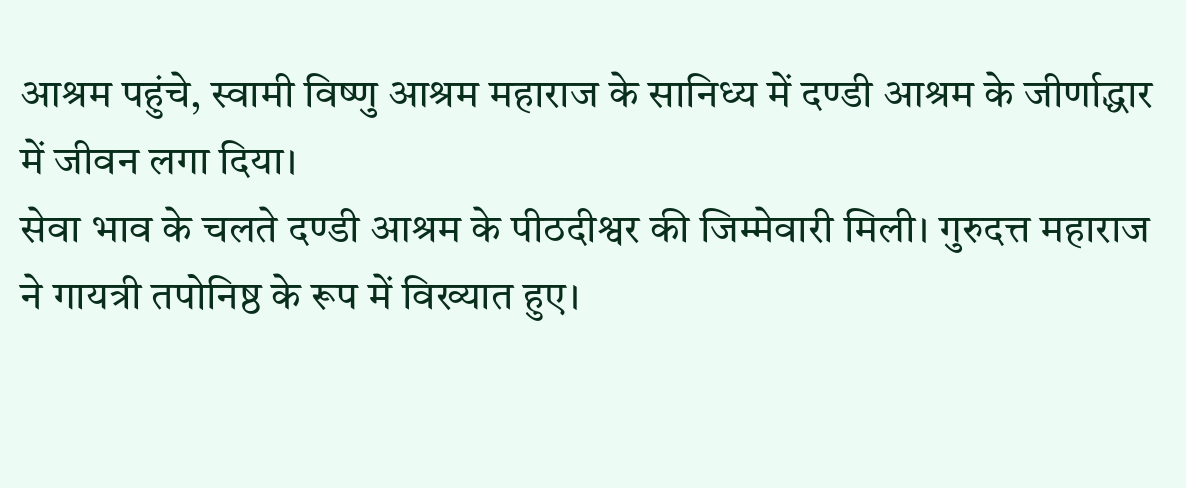आश्रम पहुंचे, स्वामी विष्णु आश्रम महाराज के सानिध्य में दण्डी आश्रम के जीर्णाद्धार में जीवन लगा दिया।
सेवा भाव के चलते दण्डी आश्रम के पीठदीश्वर की जिम्मेवारी मिली। गुरुदत्त महाराज ने गायत्री तपोनिष्ठ के रूप में विख्यात हुए।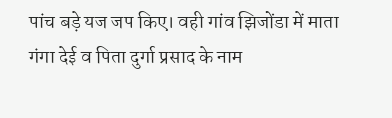पांच बड़े यज जप किए। वही गांव झिजोंडा में माता गंगा देई व पिता दुर्गा प्रसाद के नाम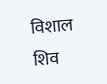विशाल शिव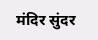मंदिर सुंदर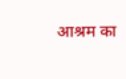आश्रम का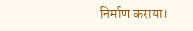निर्माण कराया।